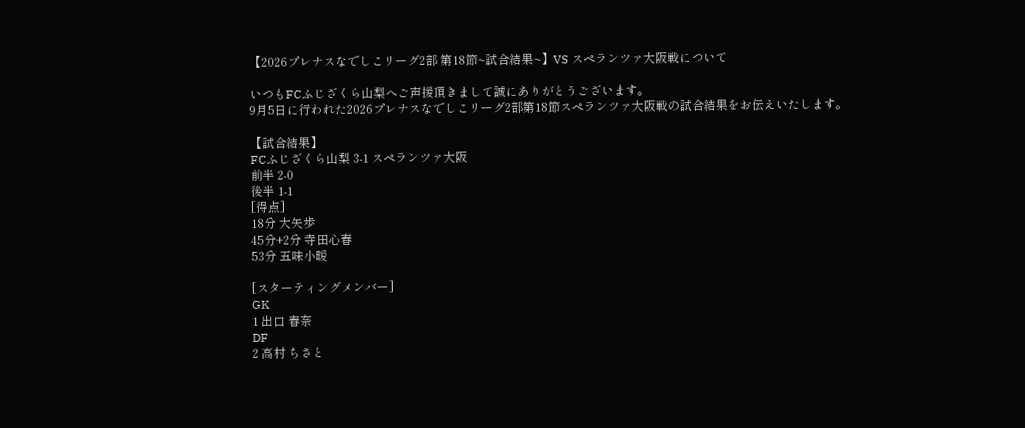【2026プレナスなでしこリーグ2部 第18節~試合結果~】VS スペランツァ大阪戦について

いつもFCふじざくら山梨へご声援頂きまして誠にありがとうございます。
9月5日に行われた2026プレナスなでしこリーグ2部第18節スペランツァ大阪戦の試合結果をお伝えいたします。

【試合結果】
FCふじざくら山梨 3-1 スペランツァ大阪
前半 2-0
後半 1-1
[得点]
18分 大矢歩
45分+2分 寺田心春
53分 五味小暖

[スターティングメンバー]
GK
1 出口 春奈
DF
2 高村 ちさと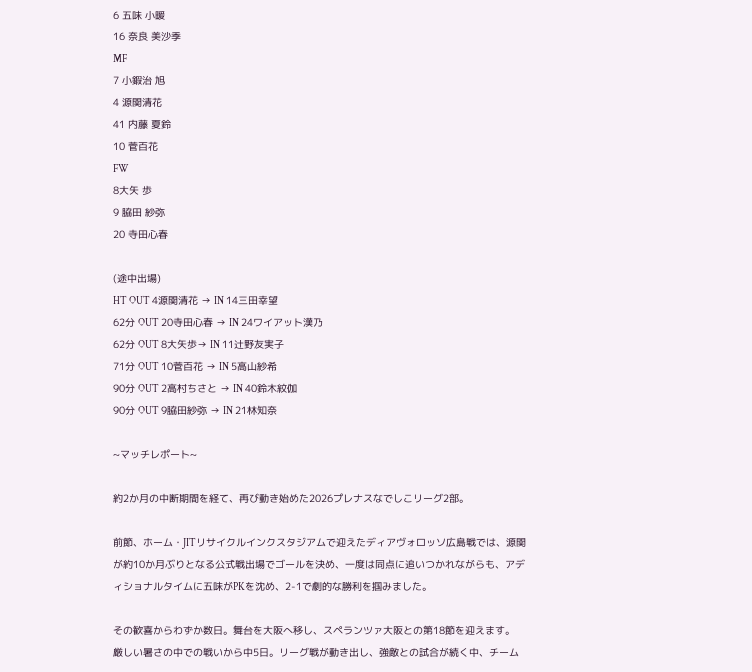6 五味 小暖
16 奈良 美沙季
MF
7 小鍜治 旭
4 源関清花
41 内藤 夏鈴
10 菅百花
FW
8大矢 歩
9 脇田 紗弥
20 寺田心春

(途中出場)
HT OUT 4源関清花 → IN 14三田幸望
62分 OUT 20寺田心春 → IN 24ワイアット漢乃
62分 OUT 8大矢歩→ IN 11辻野友実子
71分 OUT 10菅百花 → IN 5高山紗希
90分 OUT 2高村ちさと → IN 40鈴木紋伽
90分 OUT 9脇田紗弥 → IN 21林知奈

~マッチレポート~

約2か月の中断期間を経て、再び動き始めた2026プレナスなでしこリーグ2部。

前節、ホーム・JITリサイクルインクスタジアムで迎えたディアヴォロッソ広島戦では、源関が約10か月ぶりとなる公式戦出場でゴールを決め、一度は同点に追いつかれながらも、アディショナルタイムに五味がPKを沈め、2-1で劇的な勝利を掴みました。

その歓喜からわずか数日。舞台を大阪へ移し、スペランツァ大阪との第18節を迎えます。
厳しい暑さの中での戦いから中5日。リーグ戦が動き出し、強敵との試合が続く中、チーム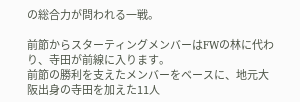の総合力が問われる一戦。

前節からスターティングメンバーはFWの林に代わり、寺田が前線に入ります。
前節の勝利を支えたメンバーをベースに、地元大阪出身の寺田を加えた11人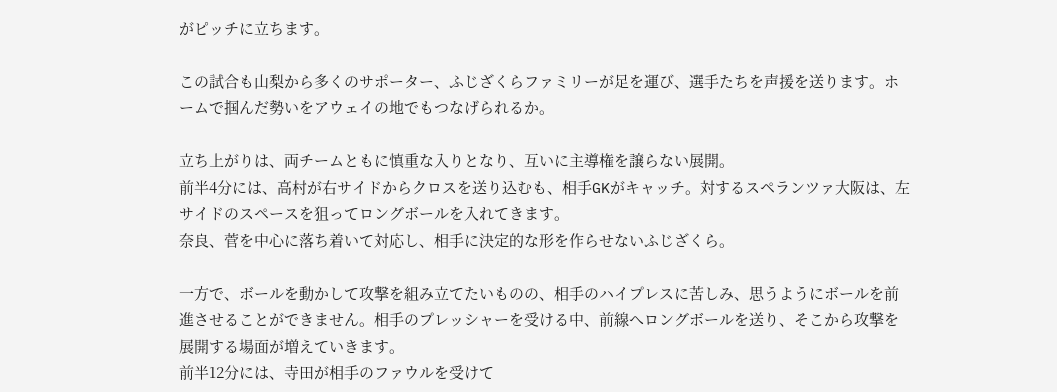がピッチに立ちます。

この試合も山梨から多くのサポーター、ふじざくらファミリーが足を運び、選手たちを声援を送ります。ホームで掴んだ勢いをアウェイの地でもつなげられるか。

立ち上がりは、両チームともに慎重な入りとなり、互いに主導権を譲らない展開。
前半4分には、高村が右サイドからクロスを送り込むも、相手GKがキャッチ。対するスペランツァ大阪は、左サイドのスペースを狙ってロングボールを入れてきます。
奈良、菅を中心に落ち着いて対応し、相手に決定的な形を作らせないふじざくら。

一方で、ボールを動かして攻撃を組み立てたいものの、相手のハイプレスに苦しみ、思うようにボールを前進させることができません。相手のプレッシャーを受ける中、前線へロングボールを送り、そこから攻撃を展開する場面が増えていきます。
前半12分には、寺田が相手のファウルを受けて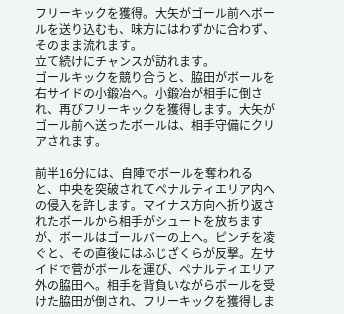フリーキックを獲得。大矢がゴール前へボールを送り込むも、味方にはわずかに合わず、そのまま流れます。
立て続けにチャンスが訪れます。
ゴールキックを競り合うと、脇田がボールを右サイドの小鍛冶へ。小鍛冶が相手に倒され、再びフリーキックを獲得します。大矢がゴール前へ送ったボールは、相手守備にクリアされます。

前半16分には、自陣でボールを奪われると、中央を突破されてペナルティエリア内への侵入を許します。マイナス方向へ折り返されたボールから相手がシュートを放ちますが、ボールはゴールバーの上へ。ピンチを凌ぐと、その直後にはふじざくらが反撃。左サイドで菅がボールを運び、ペナルティエリア外の脇田へ。相手を背負いながらボールを受けた脇田が倒され、フリーキックを獲得しま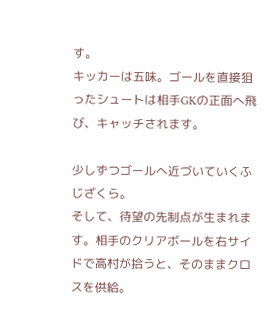す。
キッカーは五味。ゴールを直接狙ったシュートは相手GKの正面へ飛び、キャッチされます。

少しずつゴールへ近づいていくふじざくら。
そして、待望の先制点が生まれます。相手のクリアボールを右サイドで高村が拾うと、そのままクロスを供給。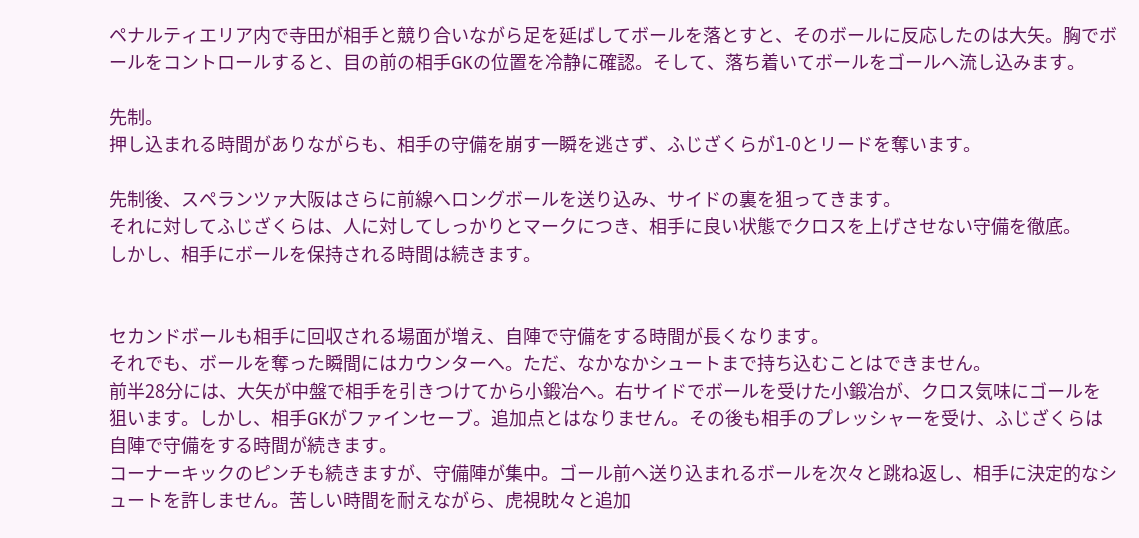ペナルティエリア内で寺田が相手と競り合いながら足を延ばしてボールを落とすと、そのボールに反応したのは大矢。胸でボールをコントロールすると、目の前の相手GKの位置を冷静に確認。そして、落ち着いてボールをゴールへ流し込みます。

先制。
押し込まれる時間がありながらも、相手の守備を崩す一瞬を逃さず、ふじざくらが1-0とリードを奪います。

先制後、スペランツァ大阪はさらに前線へロングボールを送り込み、サイドの裏を狙ってきます。
それに対してふじざくらは、人に対してしっかりとマークにつき、相手に良い状態でクロスを上げさせない守備を徹底。
しかし、相手にボールを保持される時間は続きます。


セカンドボールも相手に回収される場面が増え、自陣で守備をする時間が長くなります。
それでも、ボールを奪った瞬間にはカウンターへ。ただ、なかなかシュートまで持ち込むことはできません。
前半28分には、大矢が中盤で相手を引きつけてから小鍛冶へ。右サイドでボールを受けた小鍛冶が、クロス気味にゴールを狙います。しかし、相手GKがファインセーブ。追加点とはなりません。その後も相手のプレッシャーを受け、ふじざくらは自陣で守備をする時間が続きます。
コーナーキックのピンチも続きますが、守備陣が集中。ゴール前へ送り込まれるボールを次々と跳ね返し、相手に決定的なシュートを許しません。苦しい時間を耐えながら、虎視眈々と追加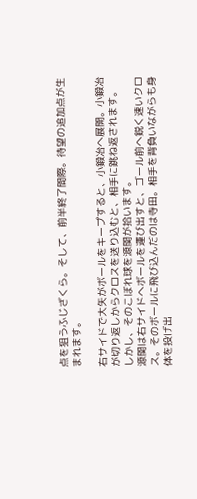点を狙うふじざくら。そして、前半終了間際。待望の追加点が生まれます。

右サイドで大矢がボールをキープすると、小鍛冶へ展開。小鍛冶が切り返しからクロスを送り込むと、相手に跳ね返されます。
しかし、そのこぼれ球を源関が拾います。
源関は右サイドへボールを運び出すと、ゴール前へ鋭く速いクロス。そのボールに飛び込んだのは寺田。相手を背負いながらも身体を投げ出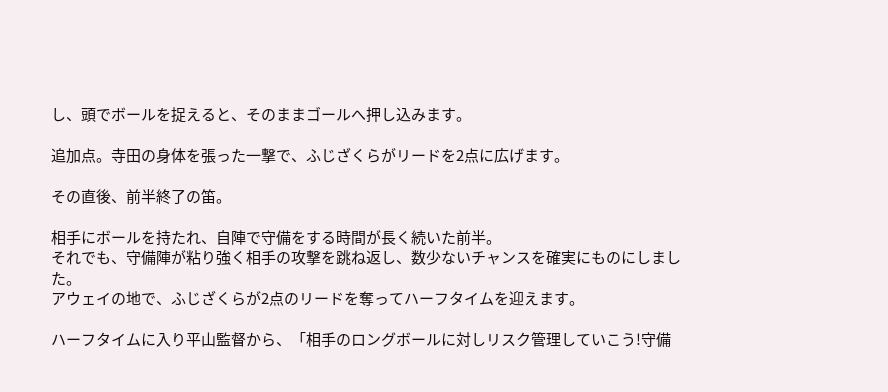し、頭でボールを捉えると、そのままゴールへ押し込みます。

追加点。寺田の身体を張った一撃で、ふじざくらがリードを2点に広げます。

その直後、前半終了の笛。

相手にボールを持たれ、自陣で守備をする時間が長く続いた前半。
それでも、守備陣が粘り強く相手の攻撃を跳ね返し、数少ないチャンスを確実にものにしました。
アウェイの地で、ふじざくらが2点のリードを奪ってハーフタイムを迎えます。

ハーフタイムに入り平山監督から、「相手のロングボールに対しリスク管理していこう!守備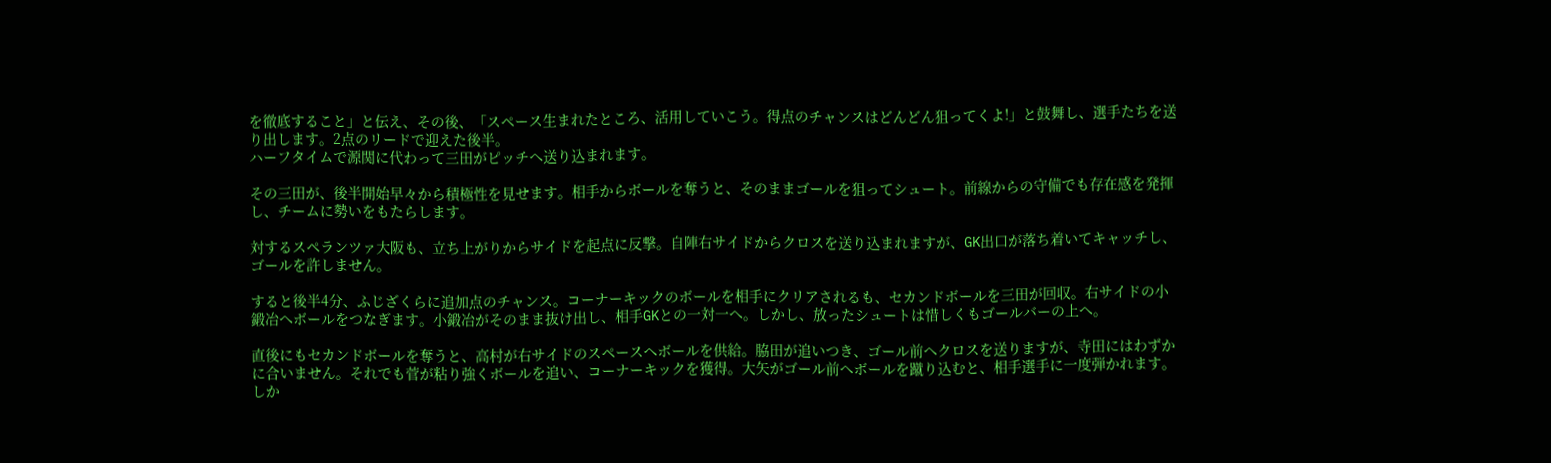を徹底すること」と伝え、その後、「スペース生まれたところ、活用していこう。得点のチャンスはどんどん狙ってくよ!」と鼓舞し、選手たちを送り出します。2点のリードで迎えた後半。
ハーフタイムで源関に代わって三田がピッチへ送り込まれます。

その三田が、後半開始早々から積極性を見せます。相手からボールを奪うと、そのままゴールを狙ってシュート。前線からの守備でも存在感を発揮し、チームに勢いをもたらします。

対するスペランツァ大阪も、立ち上がりからサイドを起点に反撃。自陣右サイドからクロスを送り込まれますが、GK出口が落ち着いてキャッチし、ゴールを許しません。

すると後半4分、ふじざくらに追加点のチャンス。コーナーキックのボールを相手にクリアされるも、セカンドボールを三田が回収。右サイドの小鍛冶へボールをつなぎます。小鍛冶がそのまま抜け出し、相手GKとの一対一へ。しかし、放ったシュートは惜しくもゴールバーの上へ。

直後にもセカンドボールを奪うと、高村が右サイドのスペースへボールを供給。脇田が追いつき、ゴール前へクロスを送りますが、寺田にはわずかに合いません。それでも菅が粘り強くボールを追い、コーナーキックを獲得。大矢がゴール前へボールを蹴り込むと、相手選手に一度弾かれます。
しか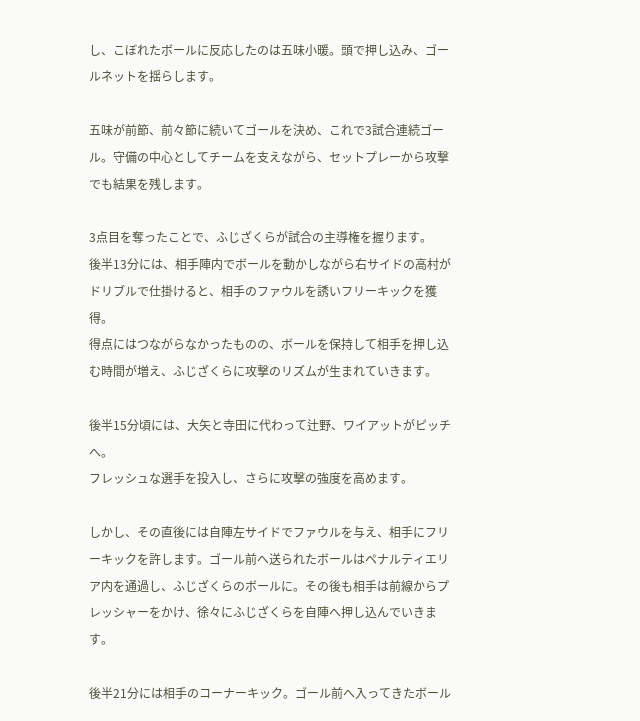し、こぼれたボールに反応したのは五味小暖。頭で押し込み、ゴールネットを揺らします。

五味が前節、前々節に続いてゴールを決め、これで3試合連続ゴール。守備の中心としてチームを支えながら、セットプレーから攻撃でも結果を残します。

3点目を奪ったことで、ふじざくらが試合の主導権を握ります。
後半13分には、相手陣内でボールを動かしながら右サイドの高村がドリブルで仕掛けると、相手のファウルを誘いフリーキックを獲得。
得点にはつながらなかったものの、ボールを保持して相手を押し込む時間が増え、ふじざくらに攻撃のリズムが生まれていきます。

後半15分頃には、大矢と寺田に代わって辻野、ワイアットがピッチへ。
フレッシュな選手を投入し、さらに攻撃の強度を高めます。

しかし、その直後には自陣左サイドでファウルを与え、相手にフリーキックを許します。ゴール前へ送られたボールはペナルティエリア内を通過し、ふじざくらのボールに。その後も相手は前線からプレッシャーをかけ、徐々にふじざくらを自陣へ押し込んでいきます。

後半21分には相手のコーナーキック。ゴール前へ入ってきたボール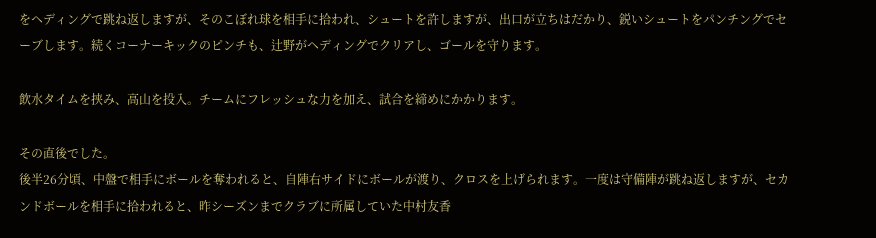をヘディングで跳ね返しますが、そのこぼれ球を相手に拾われ、シュートを許しますが、出口が立ちはだかり、鋭いシュートをパンチングでセーブします。続くコーナーキックのピンチも、辻野がヘディングでクリアし、ゴールを守ります。

飲水タイムを挟み、高山を投入。チームにフレッシュな力を加え、試合を締めにかかります。

その直後でした。
後半26分頃、中盤で相手にボールを奪われると、自陣右サイドにボールが渡り、クロスを上げられます。一度は守備陣が跳ね返しますが、セカンドボールを相手に拾われると、昨シーズンまでクラブに所属していた中村友香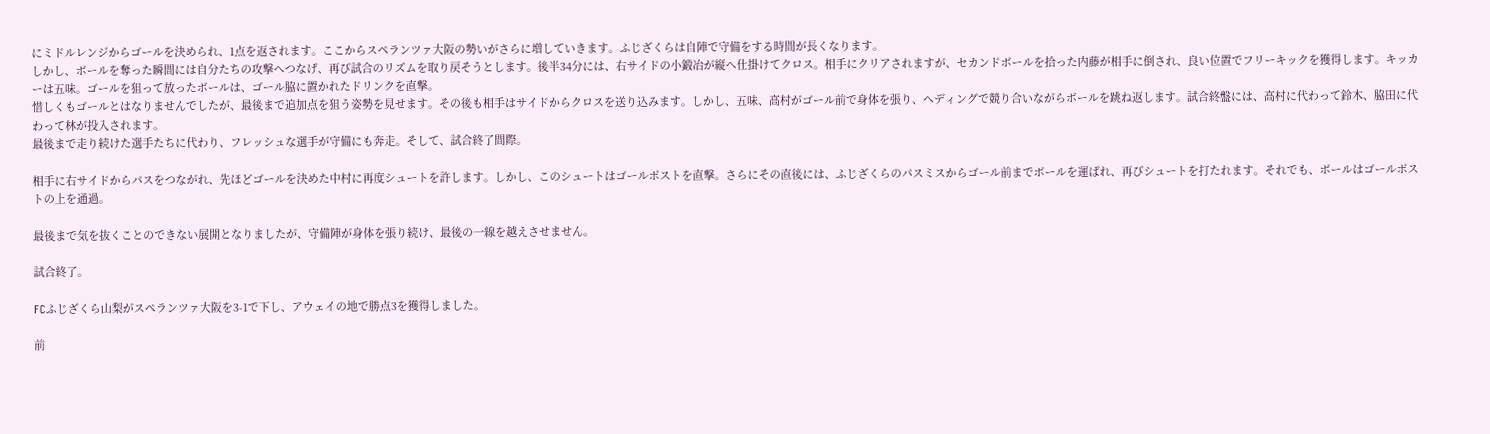にミドルレンジからゴールを決められ、1点を返されます。ここからスペランツァ大阪の勢いがさらに増していきます。ふじざくらは自陣で守備をする時間が長くなります。
しかし、ボールを奪った瞬間には自分たちの攻撃へつなげ、再び試合のリズムを取り戻そうとします。後半34分には、右サイドの小鍛冶が縦へ仕掛けてクロス。相手にクリアされますが、セカンドボールを拾った内藤が相手に倒され、良い位置でフリーキックを獲得します。キッカーは五味。ゴールを狙って放ったボールは、ゴール脇に置かれたドリンクを直撃。
惜しくもゴールとはなりませんでしたが、最後まで追加点を狙う姿勢を見せます。その後も相手はサイドからクロスを送り込みます。しかし、五味、高村がゴール前で身体を張り、ヘディングで競り合いながらボールを跳ね返します。試合終盤には、高村に代わって鈴木、脇田に代わって林が投入されます。
最後まで走り続けた選手たちに代わり、フレッシュな選手が守備にも奔走。そして、試合終了間際。

相手に右サイドからパスをつながれ、先ほどゴールを決めた中村に再度シュートを許します。しかし、このシュートはゴールポストを直撃。さらにその直後には、ふじざくらのパスミスからゴール前までボールを運ばれ、再びシュートを打たれます。それでも、ボールはゴールポストの上を通過。

最後まで気を抜くことのできない展開となりましたが、守備陣が身体を張り続け、最後の一線を越えさせません。

試合終了。

FCふじざくら山梨がスペランツァ大阪を3-1で下し、アウェイの地で勝点3を獲得しました。

前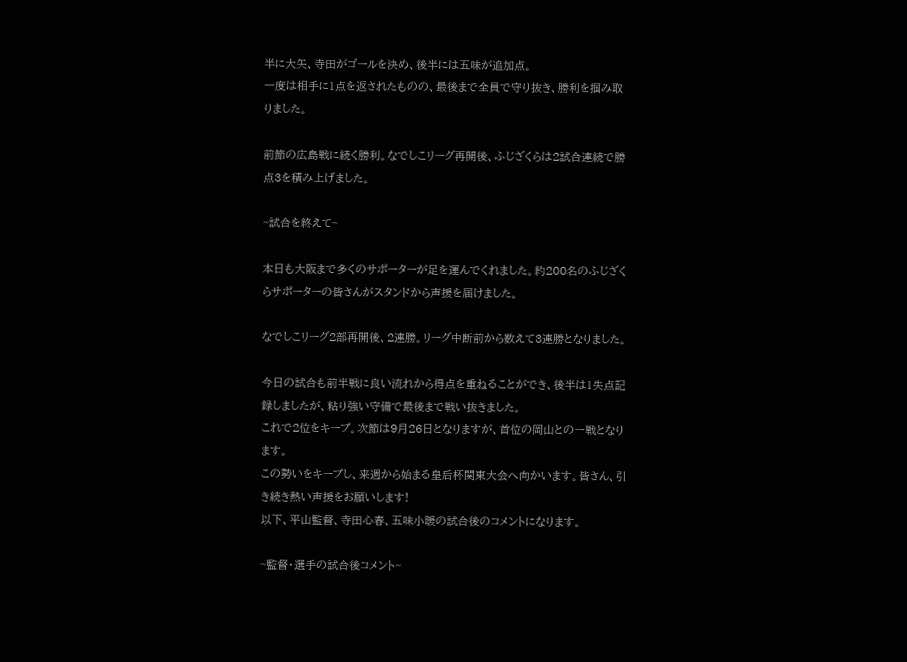半に大矢、寺田がゴールを決め、後半には五味が追加点。
一度は相手に1点を返されたものの、最後まで全員で守り抜き、勝利を掴み取りました。

前節の広島戦に続く勝利。なでしこリーグ再開後、ふじざくらは2試合連続で勝点3を積み上げました。

~試合を終えて~

本日も大阪まで多くのサポーターが足を運んでくれました。約200名のふじざくらサポーターの皆さんがスタンドから声援を届けました。

なでしこリーグ2部再開後、2連勝。リーグ中断前から数えて3連勝となりました。

今日の試合も前半戦に良い流れから得点を重ねることができ、後半は1失点記録しましたが、粘り強い守備で最後まで戦い抜きました。
これで2位をキープ。次節は9月26日となりますが、首位の岡山との一戦となります。
この勢いをキープし、来週から始まる皇后杯関東大会へ向かいます。皆さん、引き続き熱い声援をお願いします!
以下、平山監督、寺田心春、五味小暖の試合後のコメントになります。

~監督・選手の試合後コメント~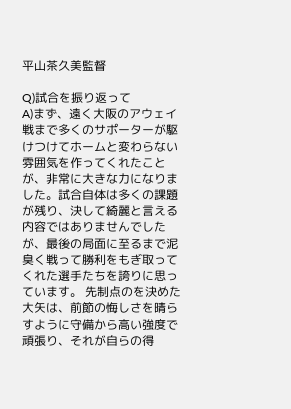平山茶久美監督

Q)試合を振り返って
A)まず、遠く大阪のアウェイ戦まで多くのサポーターが駆けつけてホームと変わらない雰囲気を作ってくれたことが、非常に大きな力になりました。試合自体は多くの課題が残り、決して綺麗と言える内容ではありませんでしたが、最後の局面に至るまで泥臭く戦って勝利をもぎ取ってくれた選手たちを誇りに思っています。 先制点のを決めた大矢は、前節の悔しさを晴らすように守備から高い強度で頑張り、それが自らの得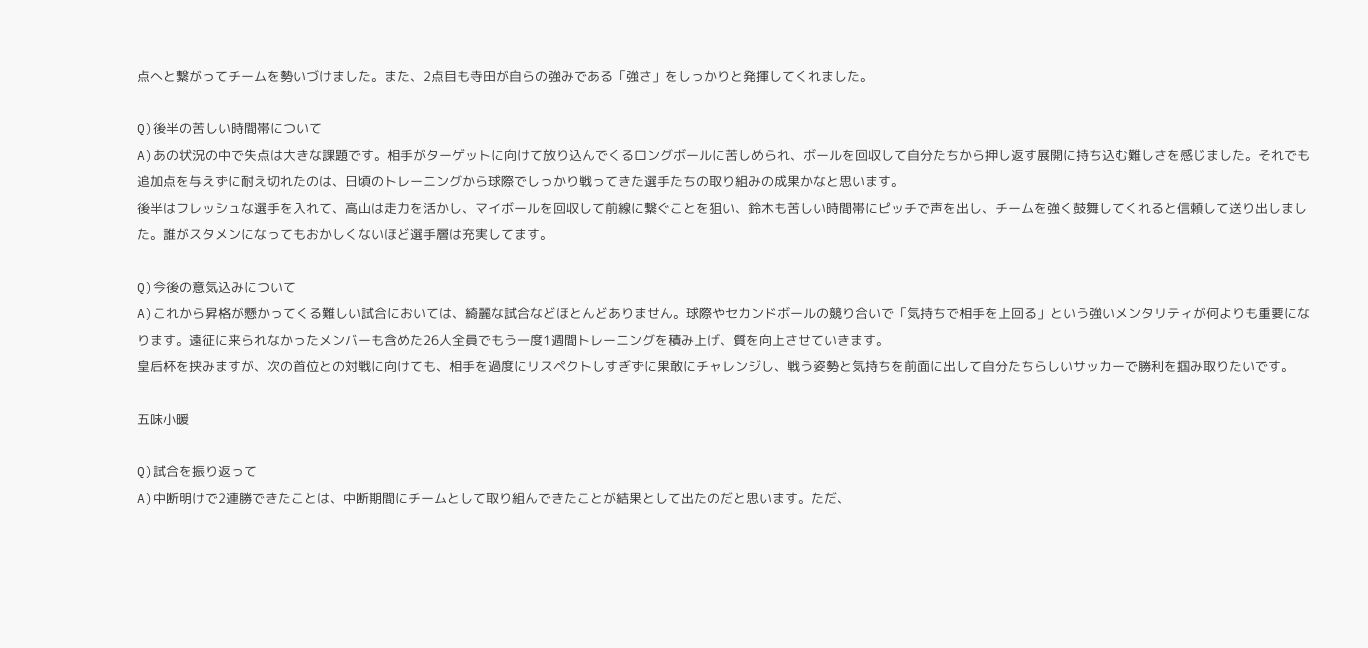点へと繋がってチームを勢いづけました。また、2点目も寺田が自らの強みである「強さ」をしっかりと発揮してくれました。

Q)後半の苦しい時間帯について
A)あの状況の中で失点は大きな課題です。相手がターゲットに向けて放り込んでくるロングボールに苦しめられ、ボールを回収して自分たちから押し返す展開に持ち込む難しさを感じました。それでも追加点を与えずに耐え切れたのは、日頃のトレーニングから球際でしっかり戦ってきた選手たちの取り組みの成果かなと思います。
後半はフレッシュな選手を入れて、高山は走力を活かし、マイボールを回収して前線に繋ぐことを狙い、鈴木も苦しい時間帯にピッチで声を出し、チームを強く鼓舞してくれると信頼して送り出しました。誰がスタメンになってもおかしくないほど選手層は充実してます。

Q)今後の意気込みについて
A)これから昇格が懸かってくる難しい試合においては、綺麗な試合などほとんどありません。球際やセカンドボールの競り合いで「気持ちで相手を上回る」という強いメンタリティが何よりも重要になります。遠征に来られなかったメンバーも含めた26人全員でもう一度1週間トレーニングを積み上げ、質を向上させていきます。
皇后杯を挟みますが、次の首位との対戦に向けても、相手を過度にリスペクトしすぎずに果敢にチャレンジし、戦う姿勢と気持ちを前面に出して自分たちらしいサッカーで勝利を掴み取りたいです。

五味小暖

Q)試合を振り返って
A)中断明けで2連勝できたことは、中断期間にチームとして取り組んできたことが結果として出たのだと思います。ただ、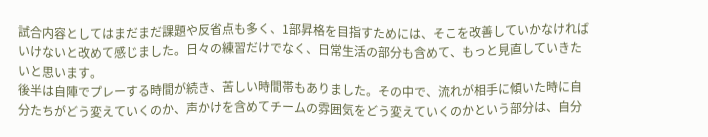試合内容としてはまだまだ課題や反省点も多く、1部昇格を目指すためには、そこを改善していかなければいけないと改めて感じました。日々の練習だけでなく、日常生活の部分も含めて、もっと見直していきたいと思います。
後半は自陣でプレーする時間が続き、苦しい時間帯もありました。その中で、流れが相手に傾いた時に自分たちがどう変えていくのか、声かけを含めてチームの雰囲気をどう変えていくのかという部分は、自分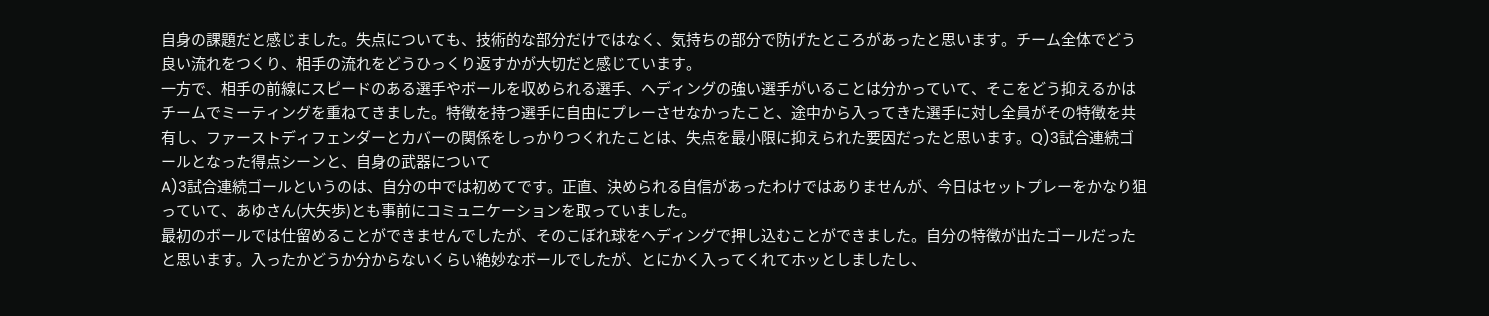自身の課題だと感じました。失点についても、技術的な部分だけではなく、気持ちの部分で防げたところがあったと思います。チーム全体でどう良い流れをつくり、相手の流れをどうひっくり返すかが大切だと感じています。
一方で、相手の前線にスピードのある選手やボールを収められる選手、ヘディングの強い選手がいることは分かっていて、そこをどう抑えるかはチームでミーティングを重ねてきました。特徴を持つ選手に自由にプレーさせなかったこと、途中から入ってきた選手に対し全員がその特徴を共有し、ファーストディフェンダーとカバーの関係をしっかりつくれたことは、失点を最小限に抑えられた要因だったと思います。Q)3試合連続ゴールとなった得点シーンと、自身の武器について
A)3試合連続ゴールというのは、自分の中では初めてです。正直、決められる自信があったわけではありませんが、今日はセットプレーをかなり狙っていて、あゆさん(大矢歩)とも事前にコミュニケーションを取っていました。
最初のボールでは仕留めることができませんでしたが、そのこぼれ球をヘディングで押し込むことができました。自分の特徴が出たゴールだったと思います。入ったかどうか分からないくらい絶妙なボールでしたが、とにかく入ってくれてホッとしましたし、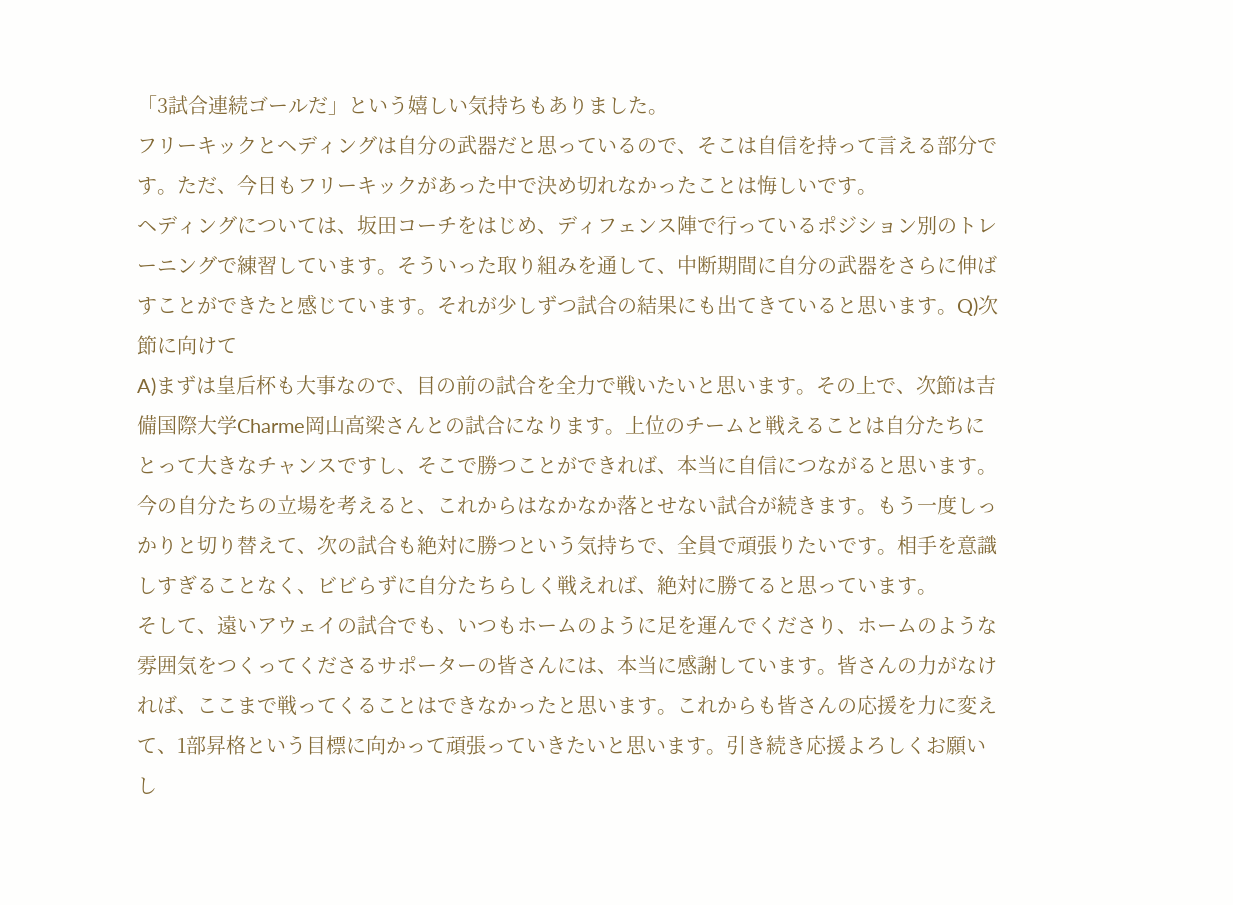「3試合連続ゴールだ」という嬉しい気持ちもありました。
フリーキックとヘディングは自分の武器だと思っているので、そこは自信を持って言える部分です。ただ、今日もフリーキックがあった中で決め切れなかったことは悔しいです。
ヘディングについては、坂田コーチをはじめ、ディフェンス陣で行っているポジション別のトレーニングで練習しています。そういった取り組みを通して、中断期間に自分の武器をさらに伸ばすことができたと感じています。それが少しずつ試合の結果にも出てきていると思います。Q)次節に向けて
A)まずは皇后杯も大事なので、目の前の試合を全力で戦いたいと思います。その上で、次節は吉備国際大学Charme岡山高梁さんとの試合になります。上位のチームと戦えることは自分たちにとって大きなチャンスですし、そこで勝つことができれば、本当に自信につながると思います。今の自分たちの立場を考えると、これからはなかなか落とせない試合が続きます。もう一度しっかりと切り替えて、次の試合も絶対に勝つという気持ちで、全員で頑張りたいです。相手を意識しすぎることなく、ビビらずに自分たちらしく戦えれば、絶対に勝てると思っています。
そして、遠いアウェイの試合でも、いつもホームのように足を運んでくださり、ホームのような雰囲気をつくってくださるサポーターの皆さんには、本当に感謝しています。皆さんの力がなければ、ここまで戦ってくることはできなかったと思います。これからも皆さんの応援を力に変えて、1部昇格という目標に向かって頑張っていきたいと思います。引き続き応援よろしくお願いし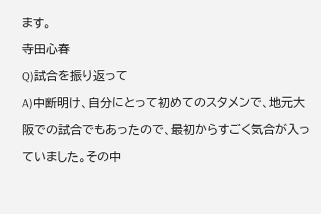ます。
寺田心春
Q)試合を振り返って
A)中断明け、自分にとって初めてのスタメンで、地元大阪での試合でもあったので、最初からすごく気合が入っていました。その中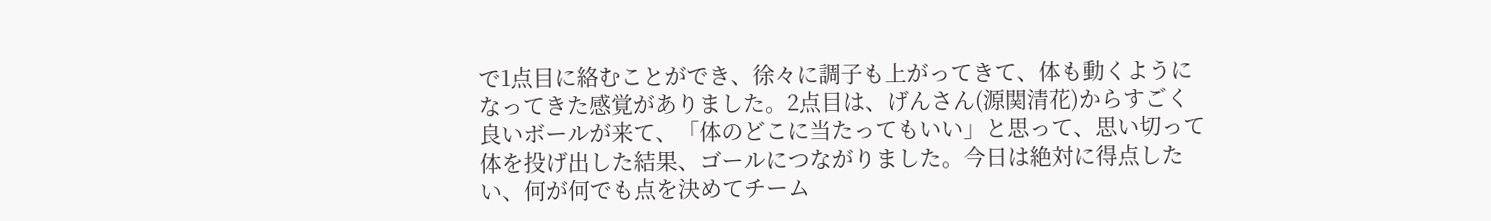で1点目に絡むことができ、徐々に調子も上がってきて、体も動くようになってきた感覚がありました。2点目は、げんさん(源関清花)からすごく良いボールが来て、「体のどこに当たってもいい」と思って、思い切って体を投げ出した結果、ゴールにつながりました。今日は絶対に得点したい、何が何でも点を決めてチーム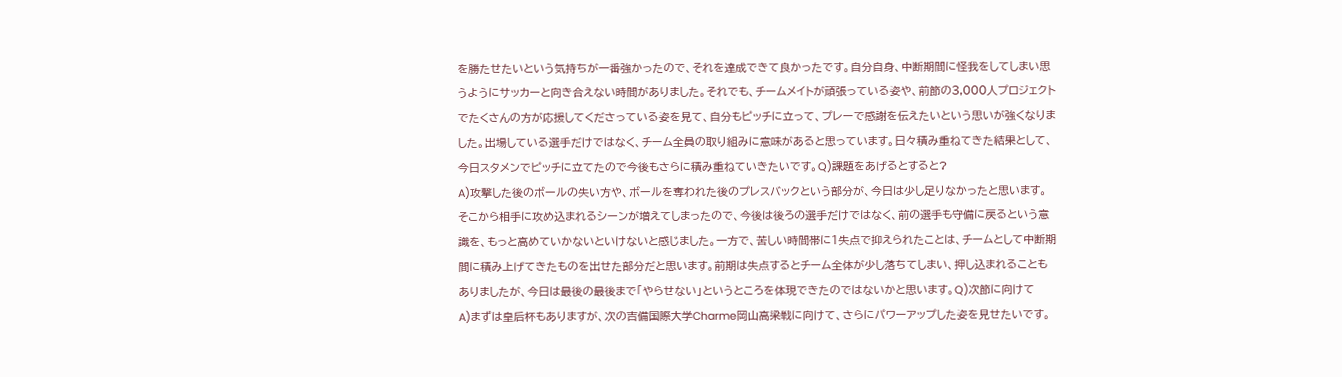を勝たせたいという気持ちが一番強かったので、それを達成できて良かったです。自分自身、中断期間に怪我をしてしまい思うようにサッカーと向き合えない時間がありました。それでも、チームメイトが頑張っている姿や、前節の3,000人プロジェクトでたくさんの方が応援してくださっている姿を見て、自分もピッチに立って、プレーで感謝を伝えたいという思いが強くなりました。出場している選手だけではなく、チーム全員の取り組みに意味があると思っています。日々積み重ねてきた結果として、今日スタメンでピッチに立てたので今後もさらに積み重ねていきたいです。Q)課題をあげるとすると?
A)攻撃した後のボールの失い方や、ボールを奪われた後のプレスバックという部分が、今日は少し足りなかったと思います。そこから相手に攻め込まれるシーンが増えてしまったので、今後は後ろの選手だけではなく、前の選手も守備に戻るという意識を、もっと高めていかないといけないと感じました。一方で、苦しい時間帯に1失点で抑えられたことは、チームとして中断期間に積み上げてきたものを出せた部分だと思います。前期は失点するとチーム全体が少し落ちてしまい、押し込まれることもありましたが、今日は最後の最後まで「やらせない」というところを体現できたのではないかと思います。Q)次節に向けて
A)まずは皇后杯もありますが、次の吉備国際大学Charme岡山高梁戦に向けて、さらにパワーアップした姿を見せたいです。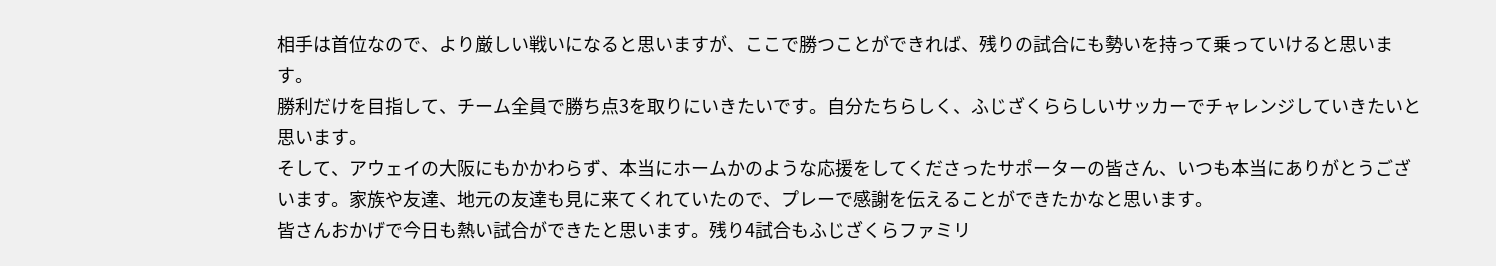相手は首位なので、より厳しい戦いになると思いますが、ここで勝つことができれば、残りの試合にも勢いを持って乗っていけると思います。
勝利だけを目指して、チーム全員で勝ち点3を取りにいきたいです。自分たちらしく、ふじざくららしいサッカーでチャレンジしていきたいと思います。
そして、アウェイの大阪にもかかわらず、本当にホームかのような応援をしてくださったサポーターの皆さん、いつも本当にありがとうございます。家族や友達、地元の友達も見に来てくれていたので、プレーで感謝を伝えることができたかなと思います。
皆さんおかげで今日も熱い試合ができたと思います。残り4試合もふじざくらファミリ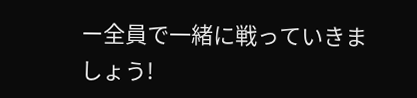ー全員で一緒に戦っていきましょう!